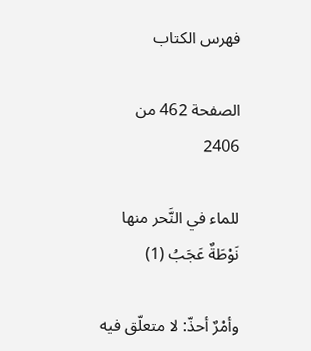فهرس الكتاب

الصفحة 462 من 2406

للماء في النَّحر منها نَوْطَةٌ عَجَبُ (1)

وأمْرٌ أحذّ: لا متعلّق فيه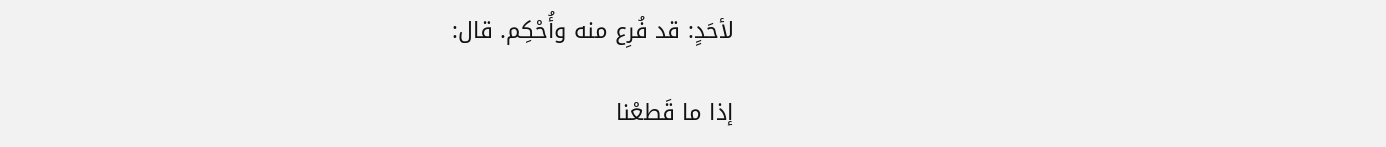لأحَدٍ: قد فُرِع منه وأُحْكِم. قال:

إذا ما قَطعْنا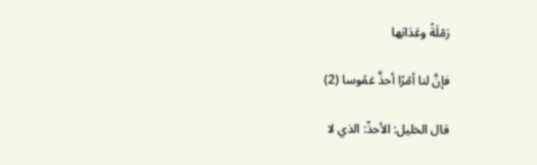رَمْلَةً وعَدَابَها

فإنَّ لنا أمْرًا أحذَّ غمُوسا (2)

قال الخليل: الأحذّ: الذي لا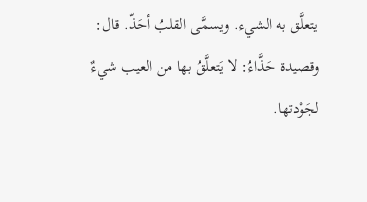يتعلَّق به الشيء. ويسمَّى القلبُ أحَذّ. قال: وقصيدة حَذَّاءُ: لا يَتعلَّقُ بها من العيب شيءٌ لجَوْدتها.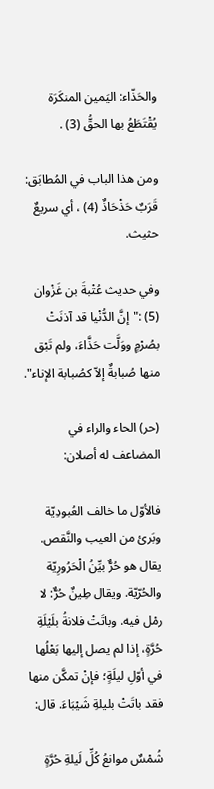والحَذّاء: اليَمين المنكَرَة يُقْتَطَعُ بها الحقُّ (3) .

ومن هذا الباب في المُطابَق: قَرَبٌ حَذْحَاذٌ (4) ، أي سريعٌ حثيث.

وفي حديث عُتْبةَ بن غَزْوان (5) :"إنَّ الدُّنْيا قد آذنَتْ بصُرْمٍ ووَلَّت حَذَّاءَ، ولم تَبْق منها صُبابةٌ إلاّ كصُبابة الإناء".

(حر) الحاء والراء في المضاعف له أصلان:

فالأوّل ما خالف العُبودِيّة وبَرئ من العيب والنَّقص. يقال هو حُرٌّ بيِّنُ الْحَرُورِيّة والحُرّيّة. ويقال طِينٌ حُرٌّ: لا رمْل فيه. وباتَتْ فلانةُ بلَيْلَةِ حُرَّةٍ، إذا لم يصل إليها بَعْلُها في أوّلِ ليلَةٍ؛ فإنْ تمكَّن منها فقد باتَتْ بليلةِ شَيْبَاءَ. قال:

شُمْسٌ موانعُ كُلِّ لَيلةِ حُرَّةٍ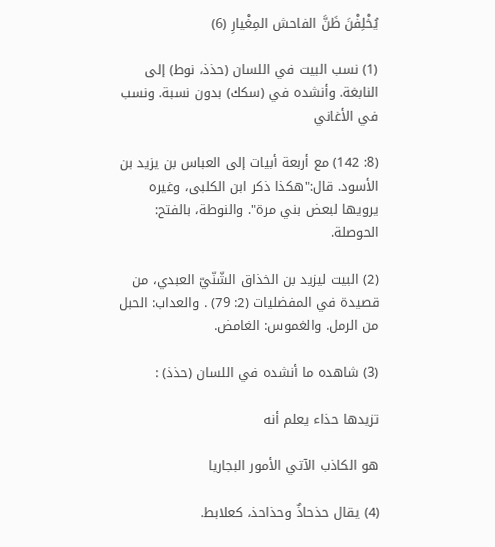يُخْلِفْنَ ظَنَّ الفاحش المِغْيارِ (6)

(1) نسب البيت في اللسان (حذذ، نوط) إلى النابغة. وأنشده في (سكك) بدون نسبة. ونسب في الأغاني

(8: 142) مع أربعة أبيات إلى العباس بن يزيد بن الأسود. قال:"هكذا ذكر ابن الكلبى، وغيره يرويها لبعض بني مرة". والنوطة، بالفتح: الحوصلة.

(2) البيت ليزيد بن الخذاق الشّنّيّ العبدي، من قصيدة في المفضليات (2: 79) . والعداب: الحبل من الرمل. والغموس: الغامض.

(3) شاهده ما أنشده في اللسان (حذذ) :

تزيدها حذاء يعلم أنه

هو الكاذب الآتي الأمور البجاريا

(4) يقال حذحاذٌ وحذاحذ، كعلابط.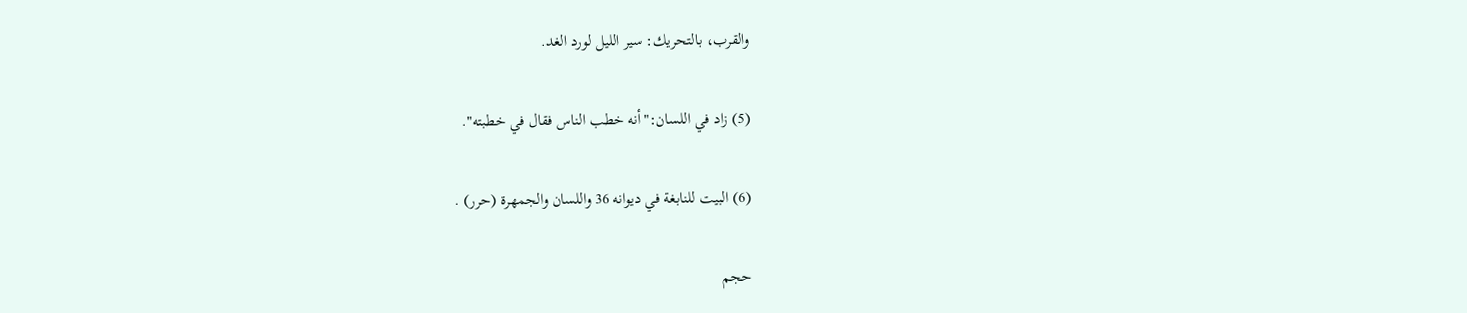والقرب، بالتحريك: سير الليل لورد الغد.

(5) زاد في اللسان:"أنه خطب الناس فقال في خطبته".

(6) البيت للنابغة في ديوانه 36 واللسان والجمهرة (حرر) .

حجم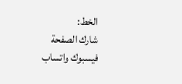الخط:
شارك الصفحة
فيسبوك واتساب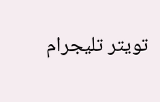تويتر تليجرام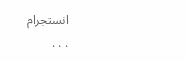انستجرام
. . .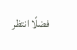فضلًا انتظر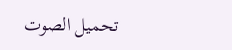تحميل الصوت